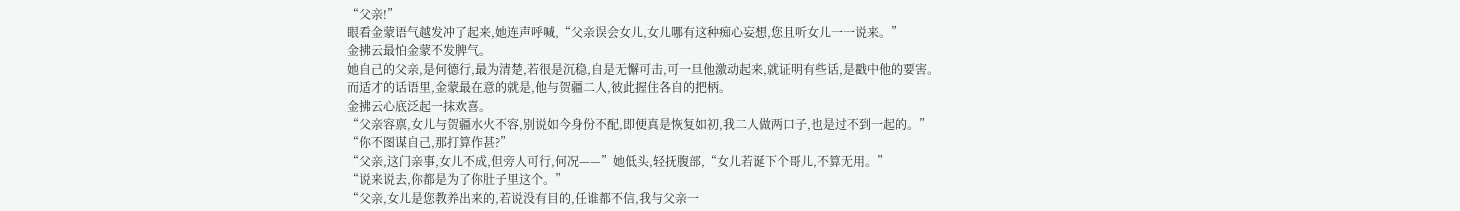“父亲!”
眼看金蒙语气越发冲了起来,她连声呼喊,“父亲误会女儿,女儿哪有这种痴心妄想,您且听女儿一一说来。”
金拂云最怕金蒙不发脾气。
她自己的父亲,是何德行,最为清楚,若很是沉稳,自是无懈可击,可一旦他激动起来,就证明有些话,是戳中他的要害。
而适才的话语里,金蒙最在意的就是,他与贺疆二人,彼此握住各自的把柄。
金拂云心底泛起一抹欢喜。
“父亲容禀,女儿与贺疆水火不容,别说如今身份不配,即便真是恢复如初,我二人做两口子,也是过不到一起的。”
“你不图谋自己,那打算作甚?”
“父亲,这门亲事,女儿不成,但旁人可行,何况——”她低头,轻抚腹部,“女儿若诞下个哥儿,不算无用。”
“说来说去,你都是为了你肚子里这个。”
“父亲,女儿是您教养出来的,若说没有目的,任谁都不信,我与父亲一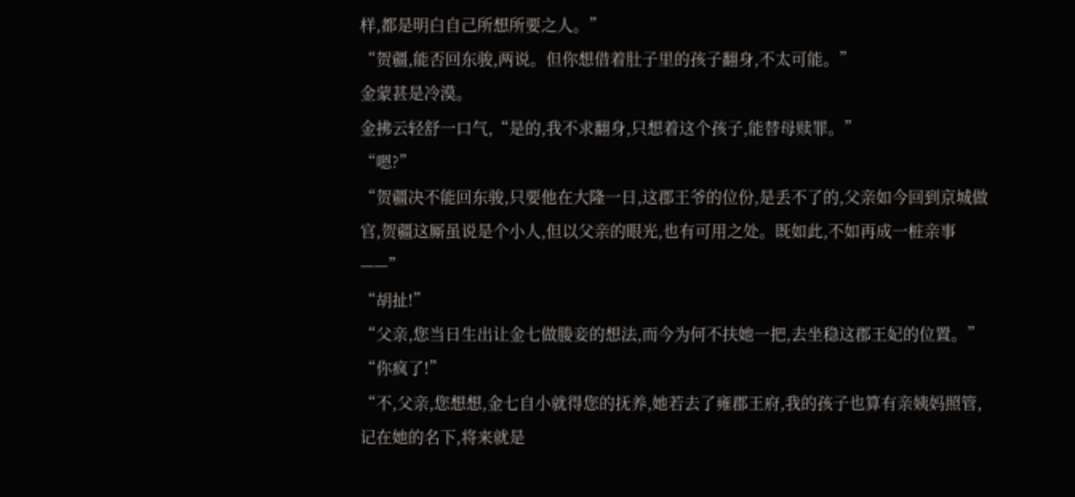样,都是明白自己所想所要之人。”
“贺疆,能否回东骏,两说。但你想借着肚子里的孩子翻身,不太可能。”
金蒙甚是冷漠。
金拂云轻舒一口气,“是的,我不求翻身,只想着这个孩子,能替母赎罪。”
“嗯?”
“贺疆决不能回东骏,只要他在大隆一日,这郡王爷的位份,是丢不了的,父亲如今回到京城做官,贺疆这厮虽说是个小人,但以父亲的眼光,也有可用之处。既如此,不如再成一桩亲事——”
“胡扯!”
“父亲,您当日生出让金七做媵妾的想法,而今为何不扶她一把,去坐稳这郡王妃的位置。”
“你疯了!”
“不,父亲,您想想,金七自小就得您的抚养,她若去了雍郡王府,我的孩子也算有亲姨妈照管,记在她的名下,将来就是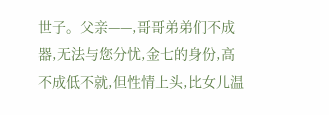世子。父亲——,哥哥弟弟们不成器,无法与您分忧,金七的身份,高不成低不就,但性情上头,比女儿温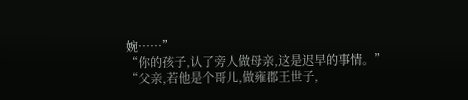婉……”
“你的孩子,认了旁人做母亲,这是迟早的事情。”
“父亲,若他是个哥儿,做雍郡王世子,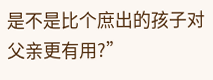是不是比个庶出的孩子对父亲更有用?”